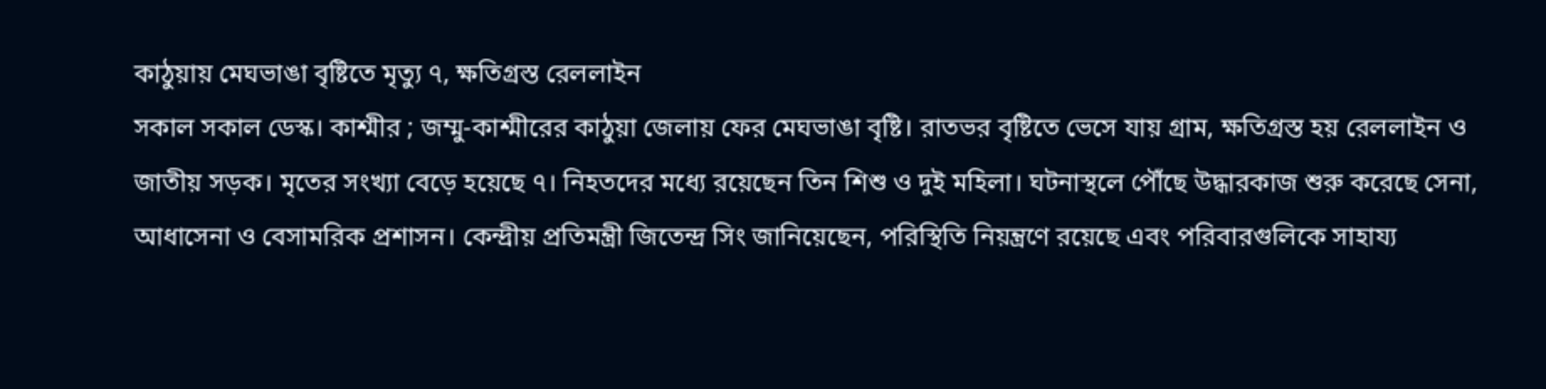কাঠুয়ায় মেঘভাঙা বৃষ্টিতে মৃত্যু ৭, ক্ষতিগ্রস্ত রেললাইন
সকাল সকাল ডেস্ক। কাশ্মীর ; জম্মু-কাশ্মীরের কাঠুয়া জেলায় ফের মেঘভাঙা বৃষ্টি। রাতভর বৃষ্টিতে ভেসে যায় গ্রাম, ক্ষতিগ্রস্ত হয় রেললাইন ও জাতীয় সড়ক। মৃতের সংখ্যা বেড়ে হয়েছে ৭। নিহতদের মধ্যে রয়েছেন তিন শিশু ও দুই মহিলা। ঘটনাস্থলে পৌঁছে উদ্ধারকাজ শুরু করেছে সেনা, আধাসেনা ও বেসামরিক প্রশাসন। কেন্দ্রীয় প্রতিমন্ত্রী জিতেন্দ্র সিং জানিয়েছেন, পরিস্থিতি নিয়ন্ত্রণে রয়েছে এবং পরিবারগুলিকে সাহায্য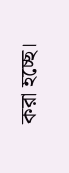করা হচ্ছে।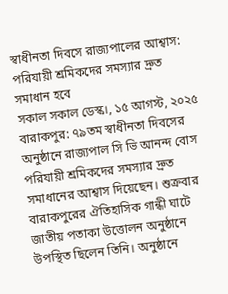স্বাধীনতা দিবসে রাজ্যপালের আশ্বাস: পরিযায়ী শ্রমিকদের সমস্যার দ্রুত সমাধান হবে
সকাল সকাল ডেস্ক।, ১৫ আগস্ট, ২০২৫ বারাকপুর: ৭৯তম স্বাধীনতা দিবসের অনুষ্ঠানে রাজ্যপাল সি ভি আনন্দ বোস পরিযায়ী শ্রমিকদের সমস্যার দ্রুত সমাধানের আশ্বাস দিয়েছেন। শুক্রবার বারাকপুরের ঐতিহাসিক গান্ধী ঘাটে জাতীয় পতাকা উত্তোলন অনুষ্ঠানে উপস্থিত ছিলেন তিনি। অনুষ্ঠানে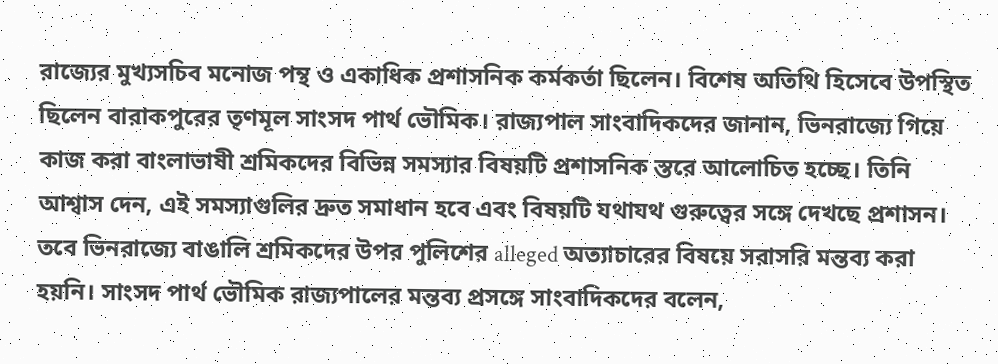রাজ্যের মুখ্যসচিব মনোজ পন্থ ও একাধিক প্রশাসনিক কর্মকর্তা ছিলেন। বিশেষ অতিথি হিসেবে উপস্থিত ছিলেন বারাকপুরের তৃণমূল সাংসদ পার্থ ভৌমিক। রাজ্যপাল সাংবাদিকদের জানান, ভিনরাজ্যে গিয়ে কাজ করা বাংলাভাষী শ্রমিকদের বিভিন্ন সমস্যার বিষয়টি প্রশাসনিক স্তরে আলোচিত হচ্ছে। তিনি আশ্বাস দেন, এই সমস্যাগুলির দ্রুত সমাধান হবে এবং বিষয়টি যথাযথ গুরুত্বের সঙ্গে দেখছে প্রশাসন। তবে ভিনরাজ্যে বাঙালি শ্রমিকদের উপর পুলিশের alleged অত্যাচারের বিষয়ে সরাসরি মন্তব্য করা হয়নি। সাংসদ পার্থ ভৌমিক রাজ্যপালের মন্তব্য প্রসঙ্গে সাংবাদিকদের বলেন,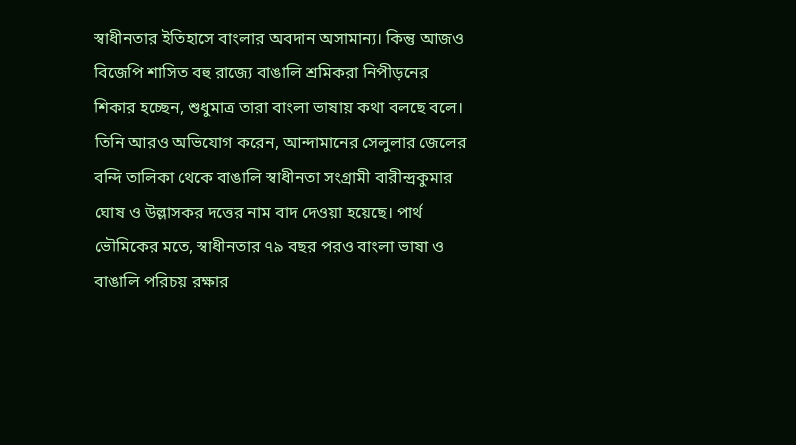স্বাধীনতার ইতিহাসে বাংলার অবদান অসামান্য। কিন্তু আজও বিজেপি শাসিত বহু রাজ্যে বাঙালি শ্রমিকরা নিপীড়নের শিকার হচ্ছেন, শুধুমাত্র তারা বাংলা ভাষায় কথা বলছে বলে। তিনি আরও অভিযোগ করেন, আন্দামানের সেলুলার জেলের বন্দি তালিকা থেকে বাঙালি স্বাধীনতা সংগ্রামী বারীন্দ্রকুমার ঘোষ ও উল্লাসকর দত্তের নাম বাদ দেওয়া হয়েছে। পার্থ ভৌমিকের মতে, স্বাধীনতার ৭৯ বছর পরও বাংলা ভাষা ও বাঙালি পরিচয় রক্ষার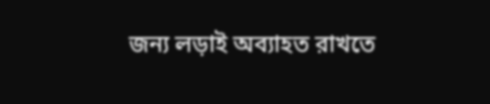জন্য লড়াই অব্যাহত রাখতে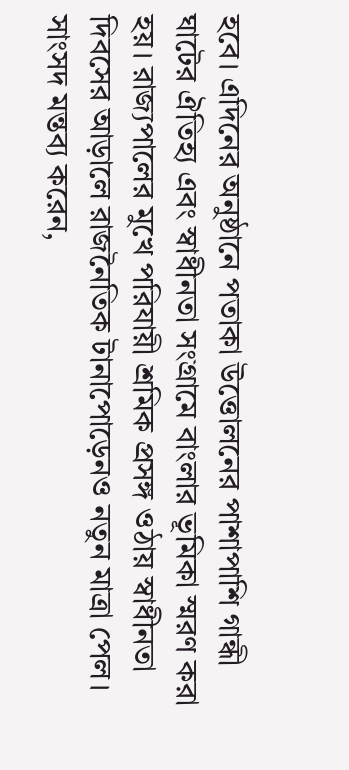হবে। এদিনের অনুষ্ঠানে পতাকা উত্তোলনের পাশাপাশি গান্ধী ঘাটের ঐতিহ্য এবং স্বাধীনতা সংগ্রামে বাংলার ভূমিকা স্মরণ করা হয়। রাজ্যপালের মুখে পরিযায়ী শ্রমিক প্রসঙ্গ ওঠায় স্বাধীনতা দিবসের আড়ালে রাজনৈতিক টানাপোড়েনও নতুন মাত্রা পেল। সাংসদ মন্তব্য করেন,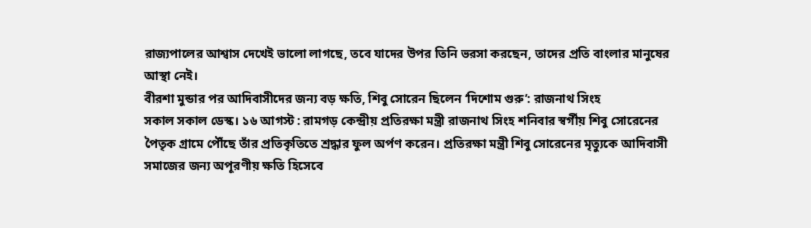রাজ্যপালের আশ্বাস দেখেই ভালো লাগছে, তবে যাদের উপর তিনি ভরসা করছেন, তাদের প্রতি বাংলার মানুষের আস্থা নেই।
বীরশা মুন্ডার পর আদিবাসীদের জন্য বড় ক্ষতি, শিবু সোরেন ছিলেন ‘দিশোম গুরু’: রাজনাথ সিংহ
সকাল সকাল ডেস্ক। ১৬ আগস্ট : রামগড় কেন্দ্রীয় প্রতিরক্ষা মন্ত্রী রাজনাথ সিংহ শনিবার স্বর্গীয় শিবু সোরেনের পৈতৃক গ্রামে পৌঁছে তাঁর প্রতিকৃতিতে শ্রদ্ধার ফুল অর্পণ করেন। প্রতিরক্ষা মন্ত্রী শিবু সোরেনের মৃত্যুকে আদিবাসী সমাজের জন্য অপূরণীয় ক্ষতি হিসেবে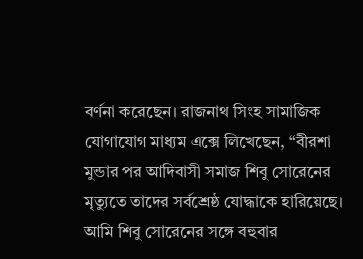বর্ণনা করেছেন। রাজনাথ সিংহ সামাজিক যোগাযোগ মাধ্যম এক্সে লিখেছেন, “বীরশা মুন্ডার পর আদিবাসী সমাজ শিবু সোরেনের মৃত্যুতে তাদের সর্বশ্রেষ্ঠ যোদ্ধাকে হারিয়েছে। আমি শিবু সোরেনের সঙ্গে বহুবার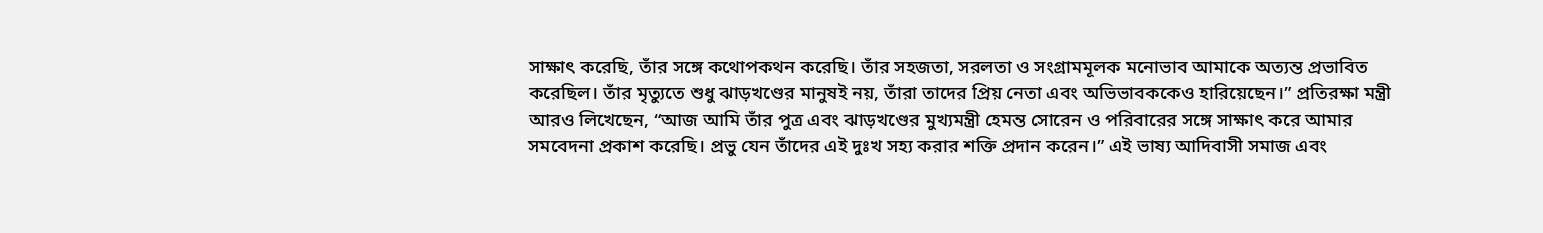সাক্ষাৎ করেছি, তাঁর সঙ্গে কথোপকথন করেছি। তাঁর সহজতা, সরলতা ও সংগ্রামমূলক মনোভাব আমাকে অত্যন্ত প্রভাবিত করেছিল। তাঁর মৃত্যুতে শুধু ঝাড়খণ্ডের মানুষই নয়, তাঁরা তাদের প্রিয় নেতা এবং অভিভাবককেও হারিয়েছেন।” প্রতিরক্ষা মন্ত্রী আরও লিখেছেন, “আজ আমি তাঁর পুত্র এবং ঝাড়খণ্ডের মুখ্যমন্ত্রী হেমন্ত সোরেন ও পরিবারের সঙ্গে সাক্ষাৎ করে আমার সমবেদনা প্রকাশ করেছি। প্রভু যেন তাঁদের এই দুঃখ সহ্য করার শক্তি প্রদান করেন।” এই ভাষ্য আদিবাসী সমাজ এবং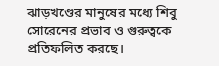ঝাড়খণ্ডের মানুষের মধ্যে শিবু সোরেনের প্রভাব ও গুরুত্বকে প্রতিফলিত করছে।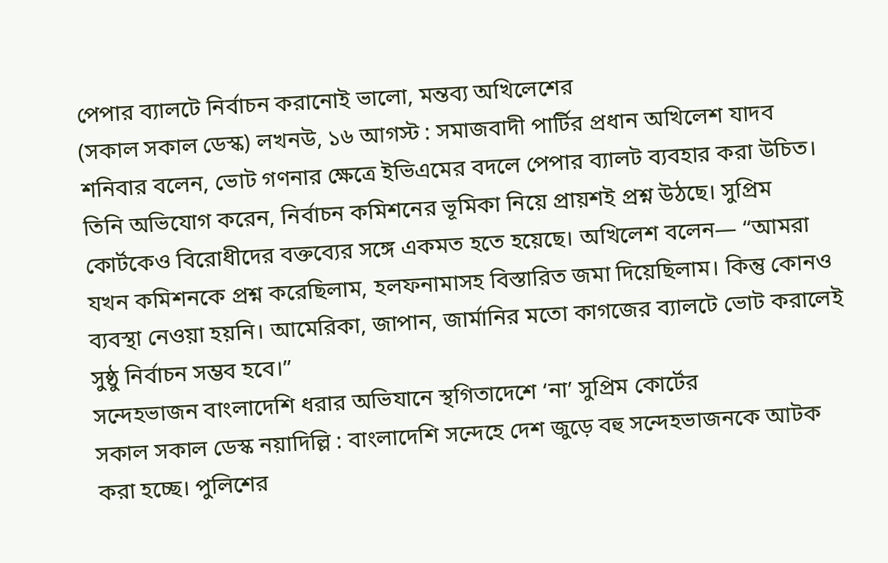পেপার ব্যালটে নির্বাচন করানোই ভালো, মন্তব্য অখিলেশের
(সকাল সকাল ডেস্ক) লখনউ, ১৬ আগস্ট : সমাজবাদী পার্টির প্রধান অখিলেশ যাদব শনিবার বলেন, ভোট গণনার ক্ষেত্রে ইভিএমের বদলে পেপার ব্যালট ব্যবহার করা উচিত। তিনি অভিযোগ করেন, নির্বাচন কমিশনের ভূমিকা নিয়ে প্রায়শই প্রশ্ন উঠছে। সুপ্রিম কোর্টকেও বিরোধীদের বক্তব্যের সঙ্গে একমত হতে হয়েছে। অখিলেশ বলেন— “আমরা যখন কমিশনকে প্রশ্ন করেছিলাম, হলফনামাসহ বিস্তারিত জমা দিয়েছিলাম। কিন্তু কোনও ব্যবস্থা নেওয়া হয়নি। আমেরিকা, জাপান, জার্মানির মতো কাগজের ব্যালটে ভোট করালেই সুষ্ঠু নির্বাচন সম্ভব হবে।”
সন্দেহভাজন বাংলাদেশি ধরার অভিযানে স্থগিতাদেশে ‘না’ সুপ্রিম কোর্টের
সকাল সকাল ডেস্ক নয়াদিল্লি : বাংলাদেশি সন্দেহে দেশ জুড়ে বহু সন্দেহভাজনকে আটক করা হচ্ছে। পুলিশের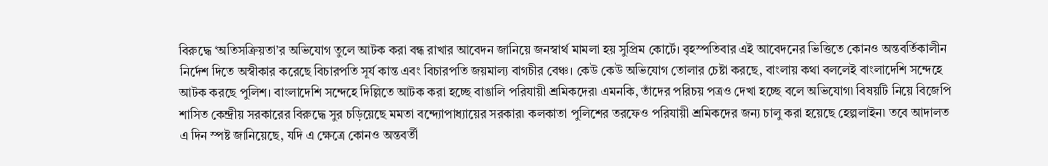বিরুদ্ধে ‘অতিসক্রিয়তা’র অভিযোগ তুলে আটক করা বন্ধ রাখার আবেদন জানিয়ে জনস্বার্থ মামলা হয় সুপ্রিম কোর্টে। বৃহস্পতিবার এই আবেদনের ভিত্তিতে কোনও অন্তবর্তিকালীন নির্দেশ দিতে অস্বীকার করেছে বিচারপতি সূর্য কান্ত এবং বিচারপতি জয়মাল্য বাগচীর বেঞ্চ। কেউ কেউ অভিযোগ তোলার চেষ্টা করছে, বাংলায় কথা বললেই বাংলাদেশি সন্দেহে আটক করছে পুলিশ। বাংলাদেশি সন্দেহে দিল্লিতে আটক করা হচ্ছে বাঙালি পরিযায়ী শ্রমিকদের৷ এমনকি, তাঁদের পরিচয় পত্রও দেখা হচ্ছে বলে অভিযোগ৷ বিষয়টি নিয়ে বিজেপি শাসিত কেন্দ্রীয় সরকারের বিরুদ্ধে সুর চড়িয়েছে মমতা বন্দ্যোপাধ্যায়ের সরকার৷ কলকাতা পুলিশের তরফেও পরিযায়ী শ্রমিকদের জন্য চালু করা হয়েছে হেল্পলাইন৷ তবে আদালত এ দিন স্পষ্ট জানিয়েছে, যদি এ ক্ষেত্রে কোনও অন্তবর্তী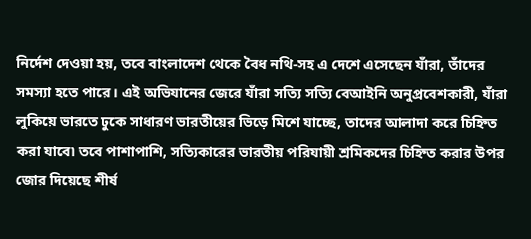নির্দেশ দেওয়া হয়, তবে বাংলাদেশ থেকে বৈধ নথি-সহ এ দেশে এসেছেন যাঁরা, তাঁদের সমস্যা হতে পারে। এই অভিযানের জেরে যাঁরা সত্যি সত্যি বেআইনি অনুপ্রবেশকারী, যাঁরা লুকিয়ে ভারতে ঢুকে সাধারণ ভারতীয়ের ভিড়ে মিশে যাচ্ছে, তাদের আলাদা করে চিহ্নিত করা যাবে৷ তবে পাশাপাশি, সত্যিকারের ভারতীয় পরিযায়ী শ্রমিকদের চিহ্নিত করার উপর জোর দিয়েছে শীর্ষ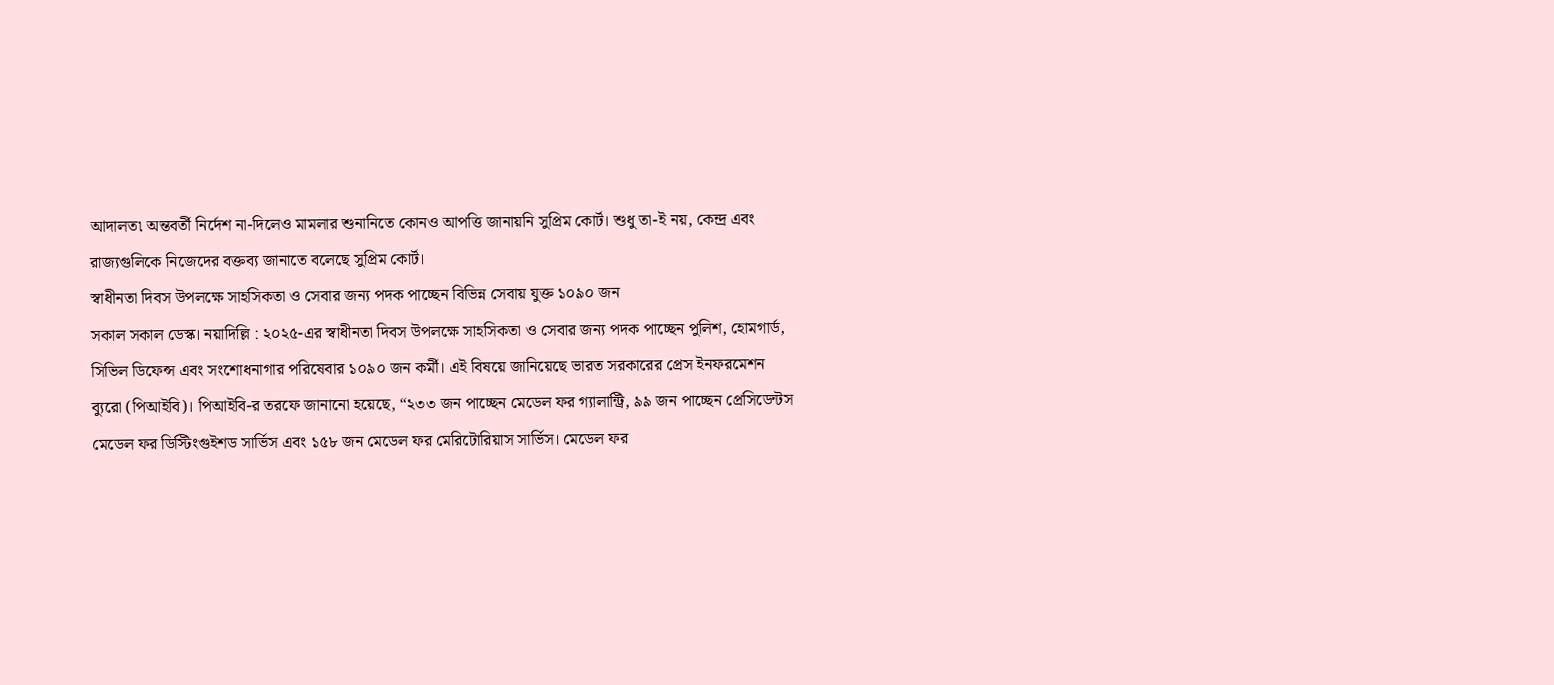আদালত৷ অন্তবর্তী নির্দেশ না-দিলেও মামলার শুনানিতে কোনও আপত্তি জানায়নি সুপ্রিম কোর্ট। শুধু তা-ই নয়, কেন্দ্র এবং রাজ্যগুলিকে নিজেদের বক্তব্য জানাতে বলেছে সুপ্রিম কোর্ট।
স্বাধীনতা দিবস উপলক্ষে সাহসিকতা ও সেবার জন্য পদক পাচ্ছেন বিভিন্ন সেবায় যুক্ত ১০৯০ জন
সকাল সকাল ডেস্ক। নয়াদিল্লি : ২০২৫-এর স্বাধীনতা দিবস উপলক্ষে সাহসিকতা ও সেবার জন্য পদক পাচ্ছেন পুলিশ, হোমগার্ড, সিভিল ডিফেন্স এবং সংশোধনাগার পরিষেবার ১০৯০ জন কর্মী। এই বিষয়ে জানিয়েছে ভারত সরকারের প্রেস ইনফরমেশন ব্যুরো (পিআইবি)। পিআইবি-র তরফে জানানো হয়েছে, “২৩৩ জন পাচ্ছেন মেডেল ফর গ্যালান্ট্রি, ৯৯ জন পাচ্ছেন প্রেসিডেন্টস মেডেল ফর ডিস্টিংগুইশড সার্ভিস এবং ১৫৮ জন মেডেল ফর মেরিটোরিয়াস সার্ভিস। মেডেল ফর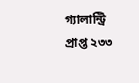গ্যালান্ট্রি প্রাপ্ত ২৩৩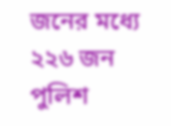জনের মধ্যে ২২৬ জন পুলিশ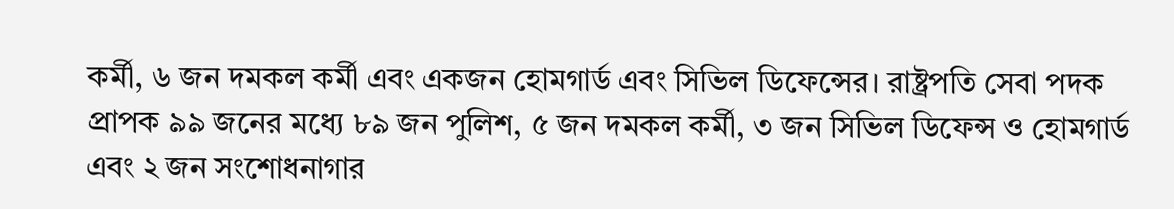কর্মী, ৬ জন দমকল কর্মী এবং একজন হোমগার্ড এবং সিভিল ডিফেন্সের। রাষ্ট্রপতি সেবা পদক প্রাপক ৯৯ জনের মধ্যে ৮৯ জন পুলিশ, ৫ জন দমকল কর্মী, ৩ জন সিভিল ডিফেন্স ও হোমগার্ড এবং ২ জন সংশোধনাগার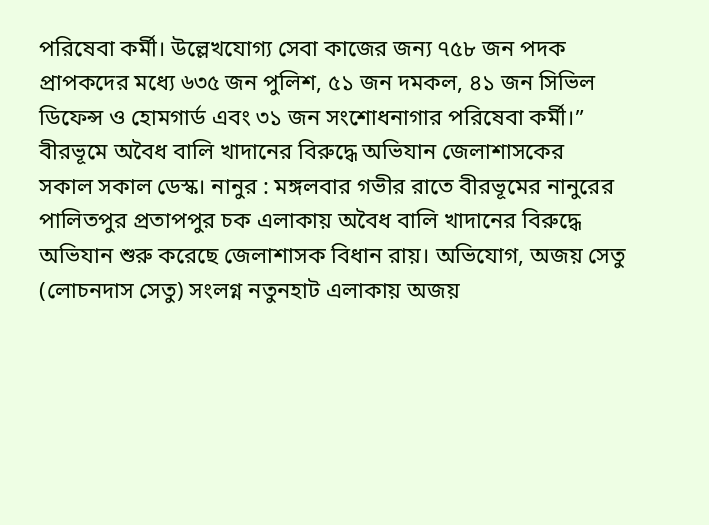পরিষেবা কর্মী। উল্লেখযোগ্য সেবা কাজের জন্য ৭৫৮ জন পদক প্রাপকদের মধ্যে ৬৩৫ জন পুলিশ, ৫১ জন দমকল, ৪১ জন সিভিল ডিফেন্স ও হোমগার্ড এবং ৩১ জন সংশোধনাগার পরিষেবা কর্মী।”
বীরভূমে অবৈধ বালি খাদানের বিরুদ্ধে অভিযান জেলাশাসকের
সকাল সকাল ডেস্ক। নানুর : মঙ্গলবার গভীর রাতে বীরভূমের নানুরের পালিতপুর প্রতাপপুর চক এলাকায় অবৈধ বালি খাদানের বিরুদ্ধে অভিযান শুরু করেছে জেলাশাসক বিধান রায়। অভিযোগ, অজয় সেতু (লোচনদাস সেতু) সংলগ্ন নতুনহাট এলাকায় অজয়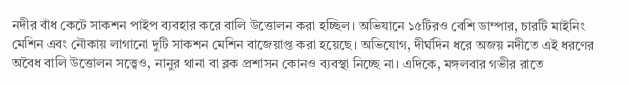নদীর বাঁধ কেটে সাকশন পাইপ ব্যবহার করে বালি উত্তোলন করা হচ্ছিল। অভিযানে ১৫টিরও বেশি ডাম্পার, চারটি মাইনিং মেশিন এবং নৌকায় লাগানো দুটি সাকশন মেশিন বাজেয়াপ্ত করা হয়েছে। অভিযোগ, দীর্ঘদিন ধরে অজয় নদীতে এই ধরণের অবৈধ বালি উত্তোলন সত্ত্বেও, নানুর থানা বা ব্লক প্রশাসন কোনও ব্যবস্থা নিচ্ছে না। এদিকে, মঙ্গলবার গভীর রাতে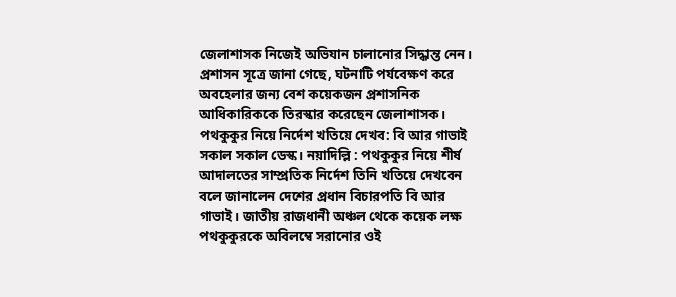জেলাশাসক নিজেই অভিযান চালানোর সিদ্ধান্ত নেন। প্রশাসন সূত্রে জানা গেছে, ঘটনাটি পর্যবেক্ষণ করে অবহেলার জন্য বেশ কয়েকজন প্রশাসনিক আধিকারিককে তিরস্কার করেছেন জেলাশাসক।
পথকুকুর নিয়ে নির্দেশ খতিয়ে দেখব: বি আর গাভাই
সকাল সকাল ডেস্ক। নয়াদিল্লি : পথকুকুর নিয়ে শীর্ষ আদালতের সাম্প্রতিক নির্দেশ তিনি খতিয়ে দেখবেন বলে জানালেন দেশের প্রধান বিচারপতি বি আর গাভাই। জাতীয় রাজধানী অঞ্চল থেকে কয়েক লক্ষ পথকুকুরকে অবিলম্বে সরানোর ওই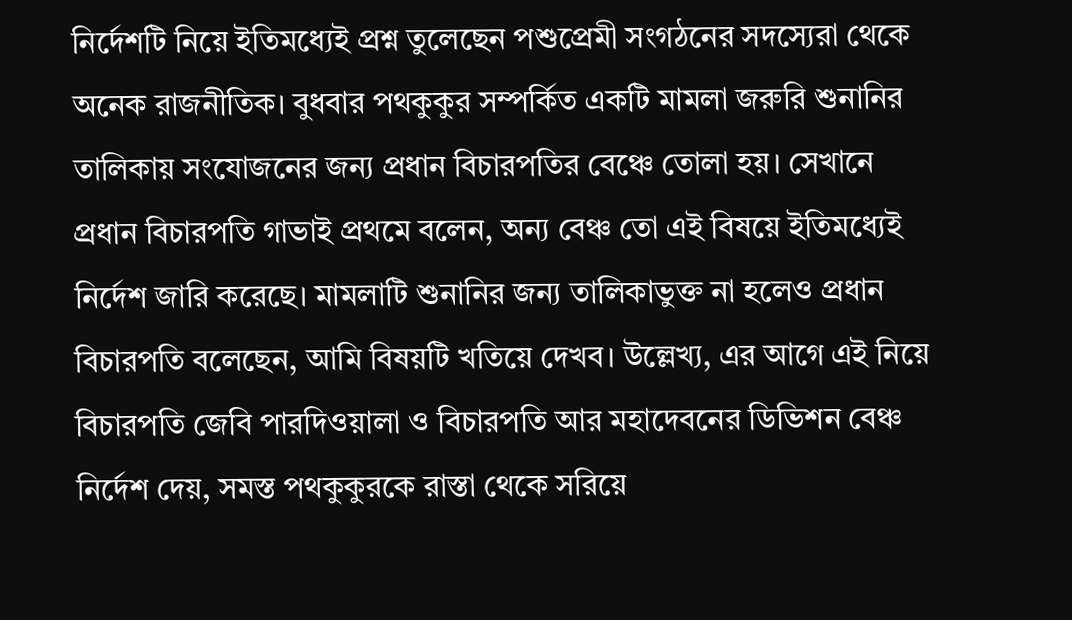নির্দেশটি নিয়ে ইতিমধ্যেই প্রশ্ন তুলেছেন পশুপ্রেমী সংগঠনের সদস্যেরা থেকে অনেক রাজনীতিক। বুধবার পথকুকুর সম্পর্কিত একটি মামলা জরুরি শুনানির তালিকায় সংযোজনের জন্য প্রধান বিচারপতির বেঞ্চে তোলা হয়। সেখানে প্রধান বিচারপতি গাভাই প্রথমে বলেন, অন্য বেঞ্চ তো এই বিষয়ে ইতিমধ্যেই নির্দেশ জারি করেছে। মামলাটি শুনানির জন্য তালিকাভুক্ত না হলেও প্রধান বিচারপতি বলেছেন, আমি বিষয়টি খতিয়ে দেখব। উল্লেখ্য, এর আগে এই নিয়ে বিচারপতি জেবি পারদিওয়ালা ও বিচারপতি আর মহাদেবনের ডিভিশন বেঞ্চ নির্দেশ দেয়, সমস্ত পথকুকুরকে রাস্তা থেকে সরিয়ে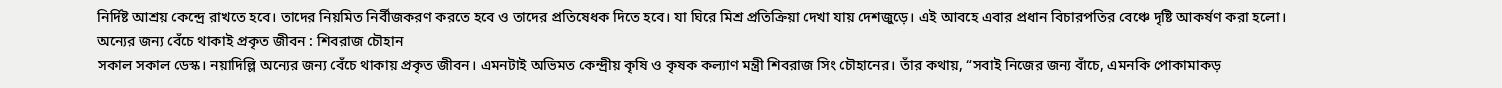নির্দিষ্ট আশ্রয় কেন্দ্রে রাখতে হবে। তাদের নিয়মিত নির্বীজকরণ করতে হবে ও তাদের প্রতিষেধক দিতে হবে। যা ঘিরে মিশ্র প্রতিক্রিয়া দেখা যায় দেশজুড়ে। এই আবহে এবার প্রধান বিচারপতির বেঞ্চে দৃষ্টি আকর্ষণ করা হলো।
অন্যের জন্য বেঁচে থাকাই প্রকৃত জীবন : শিবরাজ চৌহান
সকাল সকাল ডেস্ক। নয়াদিল্লি অন্যের জন্য বেঁচে থাকায় প্রকৃত জীবন। এমনটাই অভিমত কেন্দ্রীয় কৃষি ও কৃষক কল্যাণ মন্ত্রী শিবরাজ সিং চৌহানের। তাঁর কথায়, “সবাই নিজের জন্য বাঁচে, এমনকি পোকামাকড়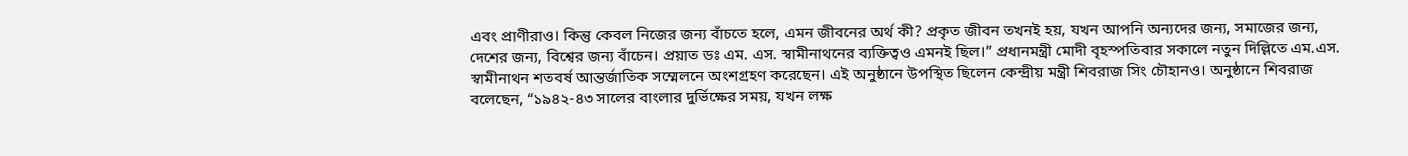এবং প্রাণীরাও। কিন্তু কেবল নিজের জন্য বাঁচতে হলে, এমন জীবনের অর্থ কী? প্রকৃত জীবন তখনই হয়, যখন আপনি অন্যদের জন্য, সমাজের জন্য, দেশের জন্য, বিশ্বের জন্য বাঁচেন। প্রয়াত ডঃ এম. এস. স্বামীনাথনের ব্যক্তিত্বও এমনই ছিল।” প্রধানমন্ত্রী মোদী বৃহস্পতিবার সকালে নতুন দিল্লিতে এম.এস. স্বামীনাথন শতবর্ষ আন্তর্জাতিক সম্মেলনে অংশগ্রহণ করেছেন। এই অনুষ্ঠানে উপস্থিত ছিলেন কেন্দ্রীয় মন্ত্রী শিবরাজ সিং চৌহানও। অনুষ্ঠানে শিবরাজ বলেছেন, “১৯৪২-৪৩ সালের বাংলার দুর্ভিক্ষের সময়, যখন লক্ষ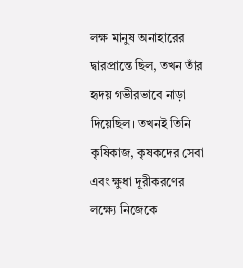লক্ষ মানুষ অনাহারের দ্বারপ্রান্তে ছিল, তখন তাঁর হৃদয় গভীরভাবে নাড়া দিয়েছিল। তখনই তিনি কৃষিকাজ, কৃষকদের সেবা এবং ক্ষুধা দূরীকরণের লক্ষ্যে নিজেকে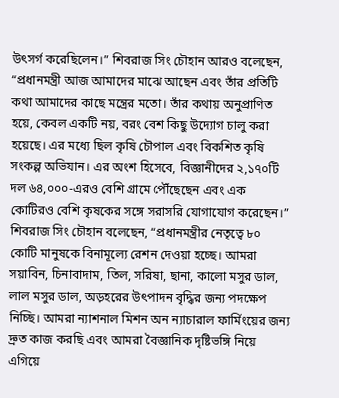উৎসর্গ করেছিলেন।” শিবরাজ সিং চৌহান আরও বলেছেন, “প্রধানমন্ত্রী আজ আমাদের মাঝে আছেন এবং তাঁর প্রতিটি কথা আমাদের কাছে মন্ত্রের মতো। তাঁর কথায় অনুপ্রাণিত হয়ে, কেবল একটি নয়, বরং বেশ কিছু উদ্যোগ চালু করা হয়েছে। এর মধ্যে ছিল কৃষি চৌপাল এবং বিকশিত কৃষি সংকল্প অভিযান। এর অংশ হিসেবে, বিজ্ঞানীদের ২,১৭০টি দল ৬৪,০০০-এরও বেশি গ্রামে পৌঁছেছেন এবং এক কোটিরও বেশি কৃষকের সঙ্গে সরাসরি যোগাযোগ করেছেন।” শিবরাজ সিং চৌহান বলেছেন, “প্রধানমন্ত্রীর নেতৃত্বে ৮০ কোটি মানুষকে বিনামূল্যে রেশন দেওয়া হচ্ছে। আমরা সয়াবিন, চিনাবাদাম, তিল, সরিষা, ছানা, কালো মসুর ডাল, লাল মসুর ডাল, অড়হরের উৎপাদন বৃদ্ধির জন্য পদক্ষেপ নিচ্ছি। আমরা ন্যাশনাল মিশন অন ন্যাচারাল ফার্মিংয়ের জন্য দ্রুত কাজ করছি এবং আমরা বৈজ্ঞানিক দৃষ্টিভঙ্গি নিয়ে এগিয়ে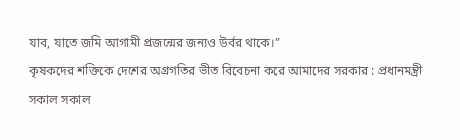যাব, যাতে জমি আগামী প্রজন্মের জন্যও উর্বর থাকে।”
কৃষকদের শক্তিকে দেশের অগ্রগতির ভীত বিবেচনা করে আমাদের সরকার : প্রধানমন্ত্রী
সকাল সকাল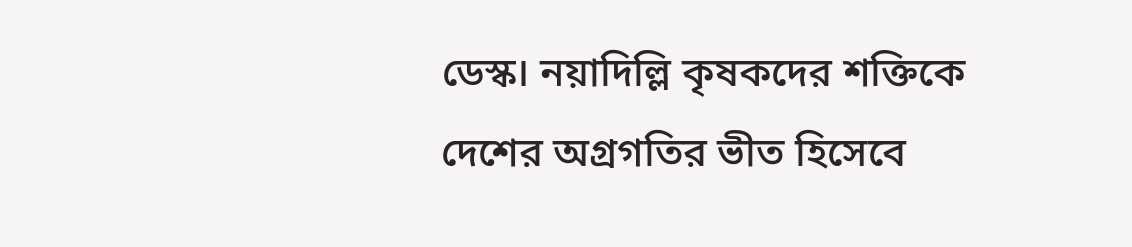ডেস্ক। নয়াদিল্লি কৃষকদের শক্তিকে দেশের অগ্রগতির ভীত হিসেবে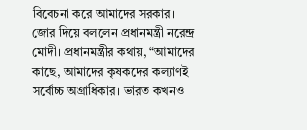বিবেচনা করে আমাদের সরকার। জোর দিয়ে বললেন প্রধানমন্ত্রী নরেন্দ্র মোদী। প্রধানমন্ত্রীর কথায়, “আমাদের কাছে, আমাদের কৃষকদের কল্যাণই সর্বোচ্চ অগ্রাধিকার। ভারত কখনও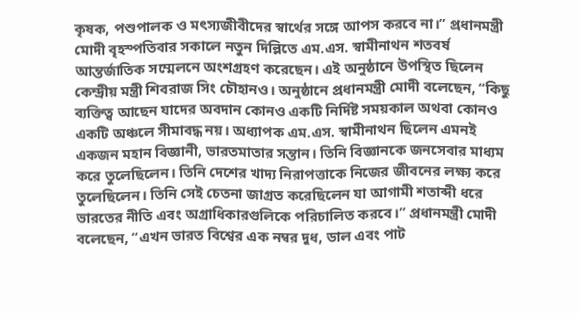কৃষক, পশুপালক ও মৎস্যজীবীদের স্বার্থের সঙ্গে আপস করবে না।” প্রধানমন্ত্রী মোদী বৃহস্পতিবার সকালে নতুন দিল্লিতে এম.এস. স্বামীনাথন শতবর্ষ আন্তর্জাতিক সম্মেলনে অংশগ্রহণ করেছেন। এই অনুষ্ঠানে উপস্থিত ছিলেন কেন্দ্রীয় মন্ত্রী শিবরাজ সিং চৌহানও। অনুষ্ঠানে প্রধানমন্ত্রী মোদী বলেছেন, “কিছু ব্যক্তিত্ব আছেন যাদের অবদান কোনও একটি নির্দিষ্ট সময়কাল অথবা কোনও একটি অঞ্চলে সীমাবদ্ধ নয়। অধ্যাপক এম.এস. স্বামীনাথন ছিলেন এমনই একজন মহান বিজ্ঞানী, ভারতমাতার সন্তান। তিনি বিজ্ঞানকে জনসেবার মাধ্যম করে তুলেছিলেন। তিনি দেশের খাদ্য নিরাপত্তাকে নিজের জীবনের লক্ষ্য করে তুলেছিলেন। তিনি সেই চেতনা জাগ্রত করেছিলেন যা আগামী শতাব্দী ধরে ভারতের নীতি এবং অগ্রাধিকারগুলিকে পরিচালিত করবে।” প্রধানমন্ত্রী মোদী বলেছেন, “এখন ভারত বিশ্বের এক নম্বর দুধ, ডাল এবং পাট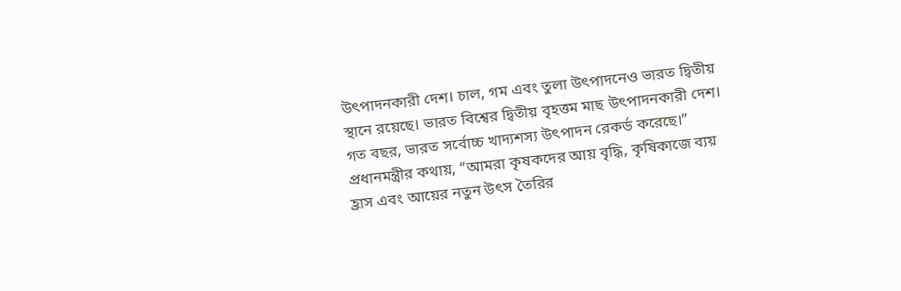উৎপাদনকারী দেশ। চাল, গম এবং তুলা উৎপাদনেও ভারত দ্বিতীয় স্থানে রয়েছে। ভারত বিশ্বের দ্বিতীয় বৃহত্তম মাছ উৎপাদনকারী দেশ। গত বছর, ভারত সর্বোচ্চ খাদ্যশস্য উৎপাদন রেকর্ড করেছে।” প্রধানমন্ত্রীর কথায়, “আমরা কৃষকদের আয় বৃদ্ধি, কৃষিকাজে ব্যয় হ্রাস এবং আয়ের নতুন উৎস তৈরির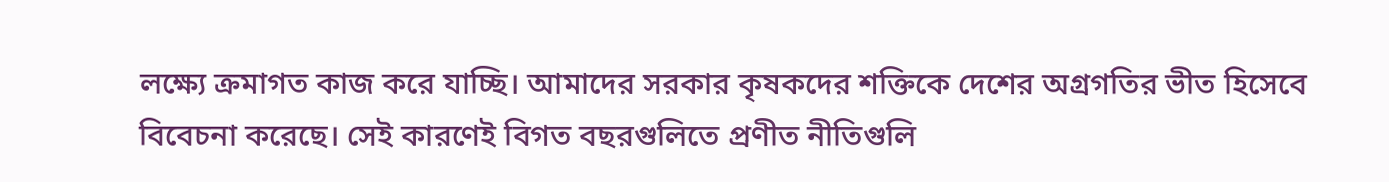লক্ষ্যে ক্রমাগত কাজ করে যাচ্ছি। আমাদের সরকার কৃষকদের শক্তিকে দেশের অগ্রগতির ভীত হিসেবে বিবেচনা করেছে। সেই কারণেই বিগত বছরগুলিতে প্রণীত নীতিগুলি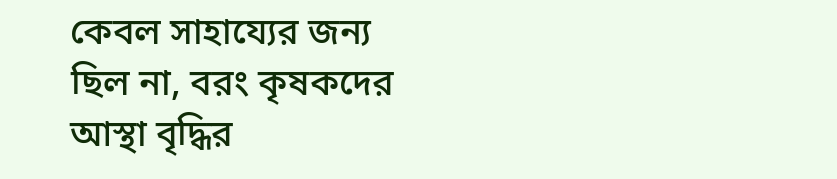কেবল সাহায্যের জন্য ছিল না, বরং কৃষকদের আস্থা বৃদ্ধির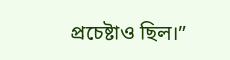প্রচেষ্টাও ছিল।”